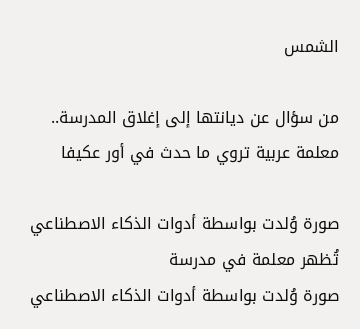الشمس

من سؤال عن ديانتها إلى إغلاق المدرسة.. معلمة عربية تروي ما حدث في أور عكيفا

صورة وُلدت بواسطة أدوات الذكاء الاصطناعي تُظهر معلمة في مدرسة
صورة وُلدت بواسطة أدوات الذكاء الاصطناعي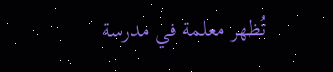تُظهر معلمة في مدرسة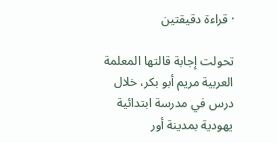· قراءة دقيقتين

تحولت إجابة قالتها المعلمة العربية مريم أبو بكر، خلال درس في مدرسة ابتدائية يهودية بمدينة أور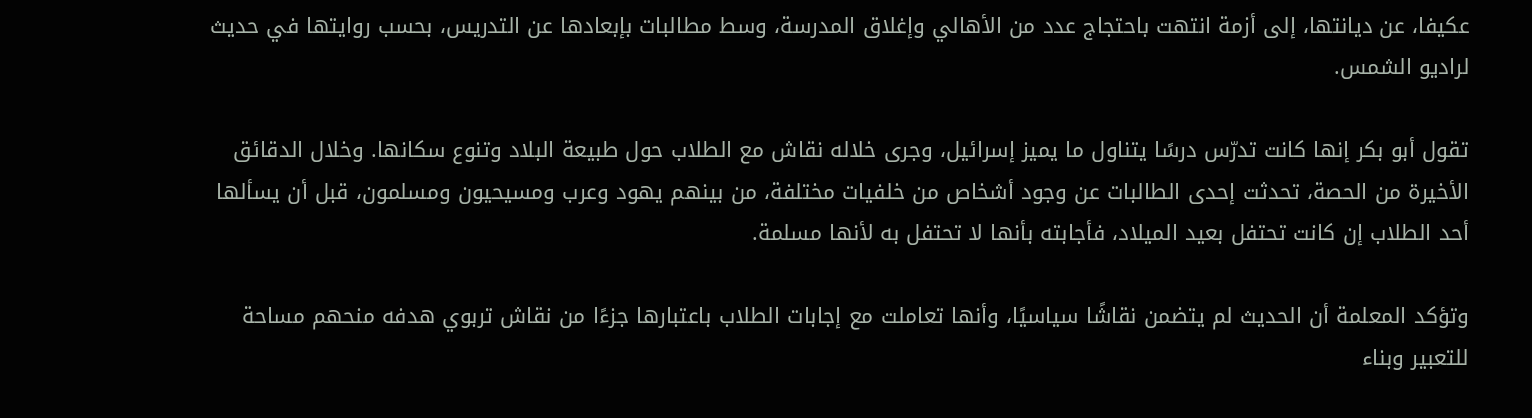عكيفا، عن ديانتها، إلى أزمة انتهت باحتجاج عدد من الأهالي وإغلاق المدرسة، وسط مطالبات بإبعادها عن التدريس، بحسب روايتها في حديث لراديو الشمس.

تقول أبو بكر إنها كانت تدرّس درسًا يتناول ما يميز إسرائيل، وجرى خلاله نقاش مع الطلاب حول طبيعة البلاد وتنوع سكانها. وخلال الدقائق الأخيرة من الحصة، تحدثت إحدى الطالبات عن وجود أشخاص من خلفيات مختلفة، من بينهم يهود وعرب ومسيحيون ومسلمون، قبل أن يسألها أحد الطلاب إن كانت تحتفل بعيد الميلاد، فأجابته بأنها لا تحتفل به لأنها مسلمة.

وتؤكد المعلمة أن الحديث لم يتضمن نقاشًا سياسيًا، وأنها تعاملت مع إجابات الطلاب باعتبارها جزءًا من نقاش تربوي هدفه منحهم مساحة للتعبير وبناء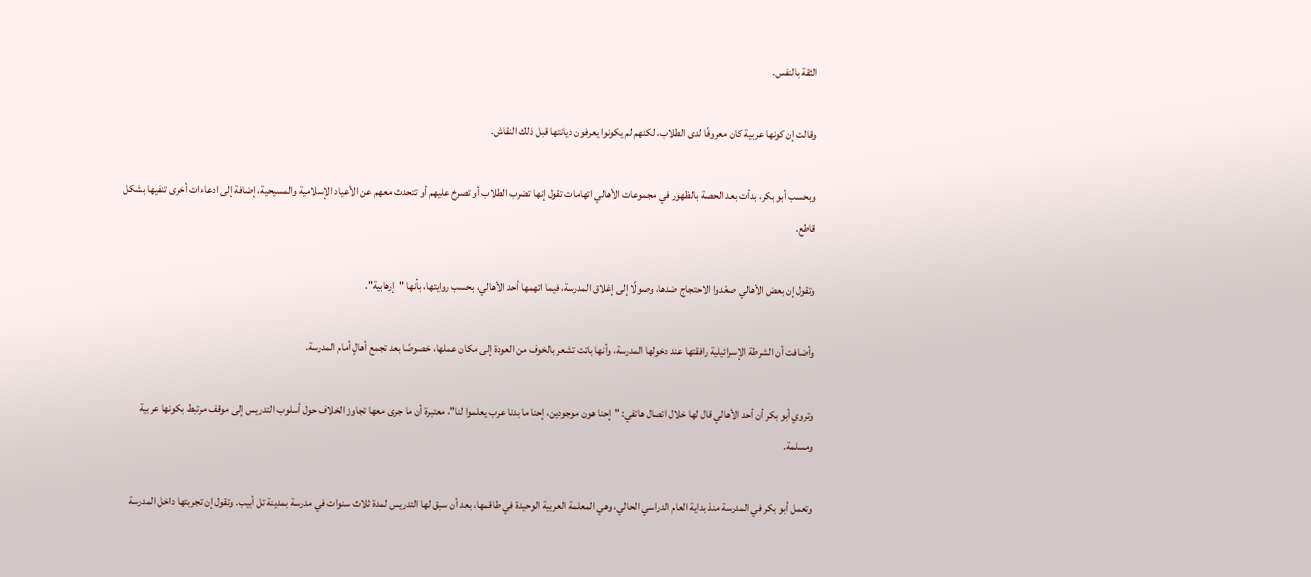الثقة بالنفس.

وقالت إن كونها عربية كان معروفًا لدى الطلاب، لكنهم لم يكونوا يعرفون ديانتها قبل ذلك النقاش.

وبحسب أبو بكر، بدأت بعد الحصة بالظهور في مجموعات الأهالي اتهامات تقول إنها تضرب الطلاب أو تصرخ عليهم أو تتحدث معهم عن الأعياد الإسلامية والمسيحية، إضافة إلى ادعاءات أخرى تنفيها بشكل قاطع.

وتقول إن بعض الأهالي صعّدوا الاحتجاج ضدها، وصولًا إلى إغلاق المدرسة، فيما اتهمها أحد الأهالي، بحسب روايتها، بأنها "إرهابية".

وأضافت أن الشرطة الإسرائيلية رافقتها عند دخولها المدرسة، وأنها باتت تشعر بالخوف من العودة إلى مكان عملها، خصوصًا بعد تجمع أهالٍ أمام المدرسة.

وتروي أبو بكر أن أحد الأهالي قال لها خلال اتصال هاتفي: "إحنا هون موجودين، إحنا ما بدنا عرب يعلموا لنا"، معتبرة أن ما جرى معها تجاوز الخلاف حول أسلوب التدريس إلى موقف مرتبط بكونها عربية ومسلمة.

وتعمل أبو بكر في المدرسة منذ بداية العام الدراسي الحالي، وهي المعلمة العربية الوحيدة في طاقمها، بعد أن سبق لها التدريس لمدة ثلاث سنوات في مدرسة بمدينة تل أبيب. وتقول إن تجربتها داخل المدرسة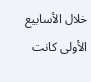خلال الأسابيع الأولى كانت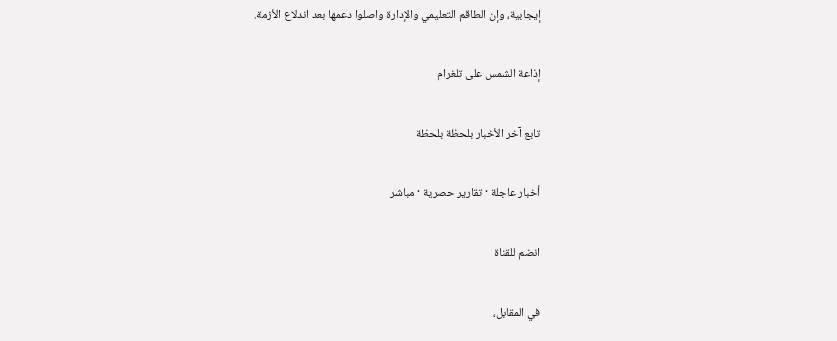إيجابية، وإن الطاقم التعليمي والإدارة واصلوا دعمها بعد اندلاع الأزمة.

إذاعة الشمس على تلغرام

تابع آخر الأخبار بلحظة بلحظة

أخبار عاجلة · تقارير حصرية · مباشر

انضم للقناة

في المقابل،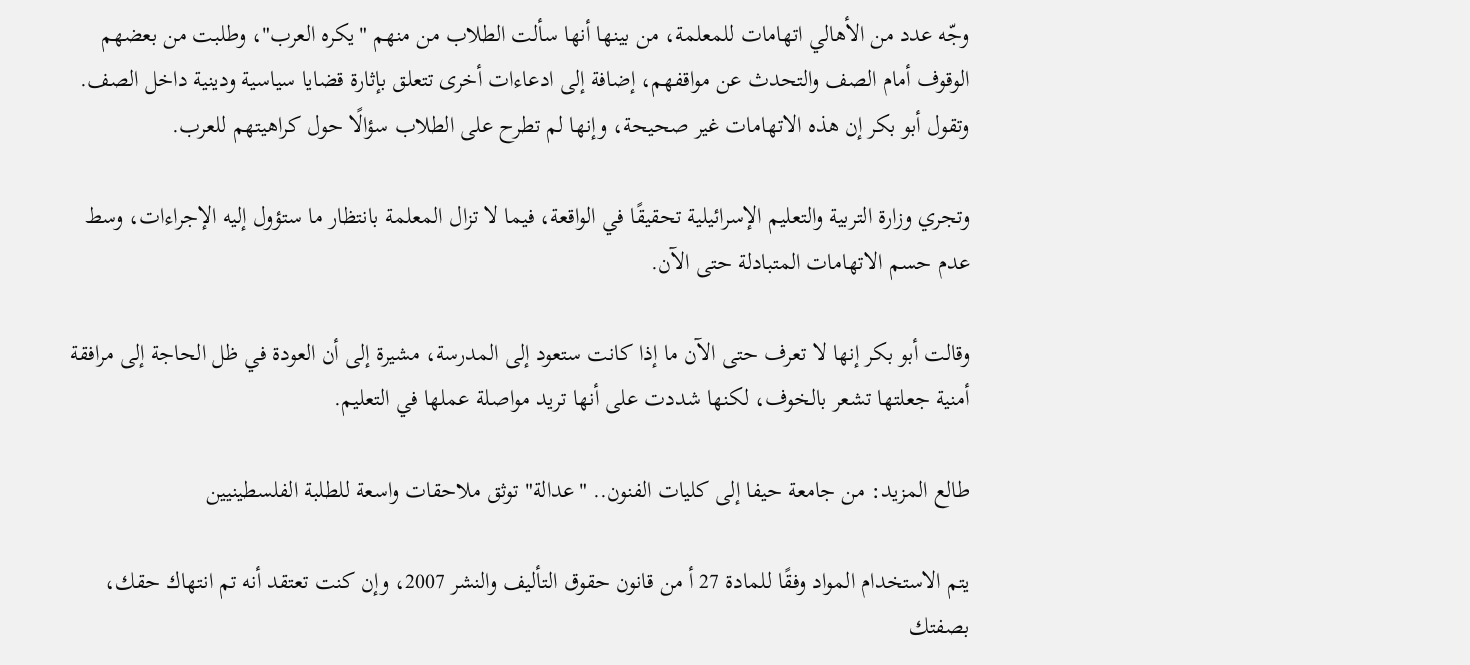وجّه عدد من الأهالي اتهامات للمعلمة، من بينها أنها سألت الطلاب من منهم "يكره العرب"، وطلبت من بعضهم الوقوف أمام الصف والتحدث عن مواقفهم، إضافة إلى ادعاءات أخرى تتعلق بإثارة قضايا سياسية ودينية داخل الصف. وتقول أبو بكر إن هذه الاتهامات غير صحيحة، وإنها لم تطرح على الطلاب سؤالًا حول كراهيتهم للعرب.

وتجري وزارة التربية والتعليم الإسرائيلية تحقيقًا في الواقعة، فيما لا تزال المعلمة بانتظار ما ستؤول إليه الإجراءات، وسط عدم حسم الاتهامات المتبادلة حتى الآن.

وقالت أبو بكر إنها لا تعرف حتى الآن ما إذا كانت ستعود إلى المدرسة، مشيرة إلى أن العودة في ظل الحاجة إلى مرافقة أمنية جعلتها تشعر بالخوف، لكنها شددت على أنها تريد مواصلة عملها في التعليم.

طالع المزيد: من جامعة حيفا إلى كليات الفنون.. "عدالة" توثق ملاحقات واسعة للطلبة الفلسطينيين

يتم الاستخدام المواد وفقًا للمادة 27 أ من قانون حقوق التأليف والنشر 2007، وإن كنت تعتقد أنه تم انتهاك حقك، بصفتك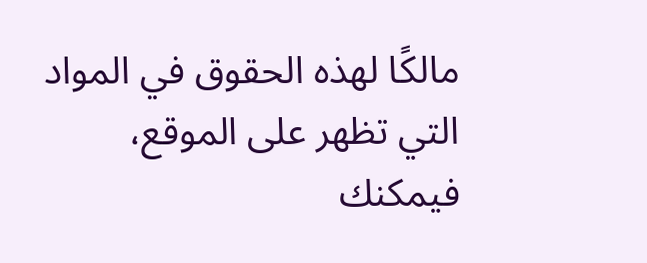مالكًا لهذه الحقوق في المواد التي تظهر على الموقع، فيمكنك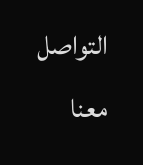التواصل معنا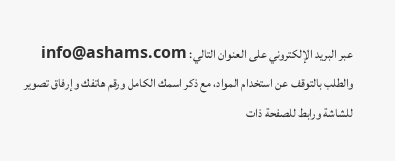عبر البريد الإلكتروني على العنوان التالي: info@ashams.com والطلب بالتوقف عن استخدام المواد، مع ذكر اسمك الكامل ورقم هاتفك وإرفاق تصوير للشاشة ورابط للصفحة ذات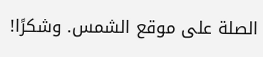الصلة على موقع الشمس. وشكرًا!